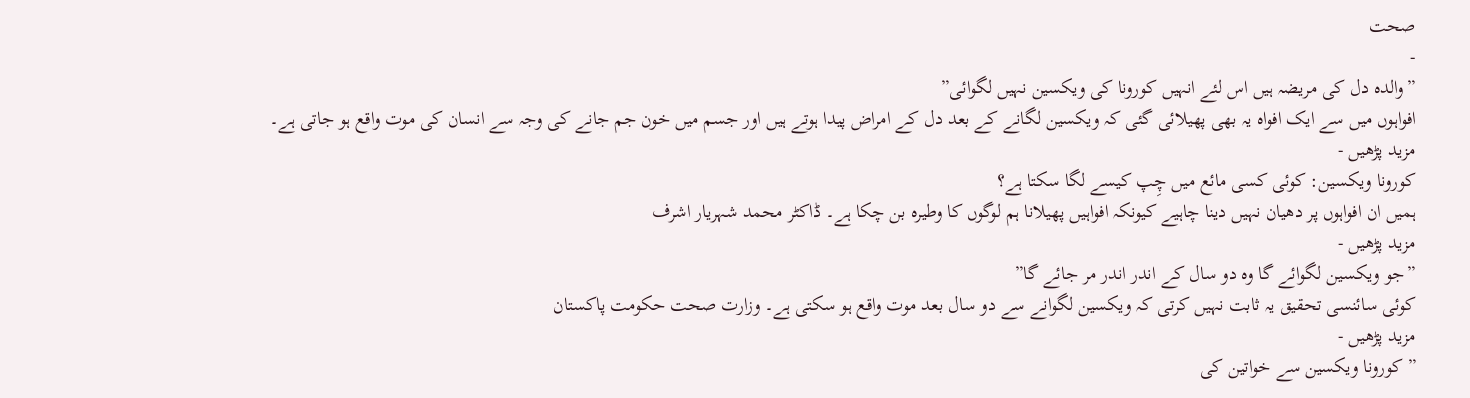صحت
-
”والدہ دل کی مریضہ ہیں اس لئے انہیں کورونا کی ویکسین نہیں لگوائی”
افواہوں میں سے ایک افواہ یہ بھی پھیلائی گئی کہ ویکسین لگانے کے بعد دل کے امراض پیدا ہوتے ہیں اور جسم میں خون جم جانے کی وجہ سے انسان کی موت واقع ہو جاتی ہے۔
مزید پڑھیں -
کورونا ویکسین: کوئی کسی مائع میں چِپ کیسے لگا سکتا ہے؟
ہمیں ان افواہوں پر دھیان نہیں دینا چاہیے کیونکہ افواہیں پھیلانا ہم لوگوں کا وطیرہ بن چکا ہے۔ ڈاکٹر محمد شہریار اشرف
مزید پڑھیں -
”جو ویکسین لگوائے گا وہ دو سال کے اندر اندر مر جائے گا”
کوئی سائنسی تحقیق یہ ثابت نہیں کرتی کہ ویکسین لگوانے سے دو سال بعد موت واقع ہو سکتی ہے۔ وزارت صحت حکومت پاکستان
مزید پڑھیں -
”کورونا ویکسین سے خواتین کی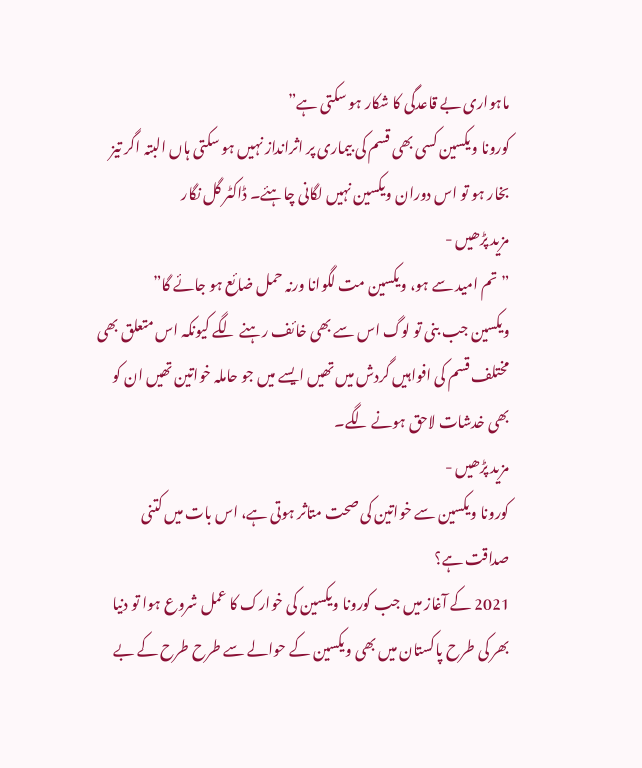ماہواری بے قاعدگی کا شکار ہو سکتی ہے”
کورونا ویکسین کسی بھی قسم کی بیماری پر اثرانداز نہیں ہو سکتی ہاں البتہ اگر تیز بخار ہو تو اس دوران ویکسین نہیں لگانی چاہئے۔ ڈاکٹر گل نگار
مزید پڑھیں -
”تم امید سے ہو، ویکسین مت لگوانا ورنہ حمل ضائع ہو جائے گا”
ویکسین جب بنی تو لوگ اس سے بھی خائف رہنے لگے کیونکہ اس متعلق بھی مختلف قسم کی افواہیں گردش میں تھیں ایسے میں جو حاملہ خواتین تھیں ان کو بھی خدشات لاحق ہونے لگے۔
مزید پڑھیں -
کورونا ویکسین سے خواتین کی صحت متاثر ہوتی ہے، اس بات میں کتنی صداقت ہے؟
2021 کے آغاز میں جب کورونا ویکسین کی خوارک کا عمل شروع ہوا تو دنیا بھر کی طرح پاکستان میں بھی ویکسین کے حوالے سے طرح طرح کے بے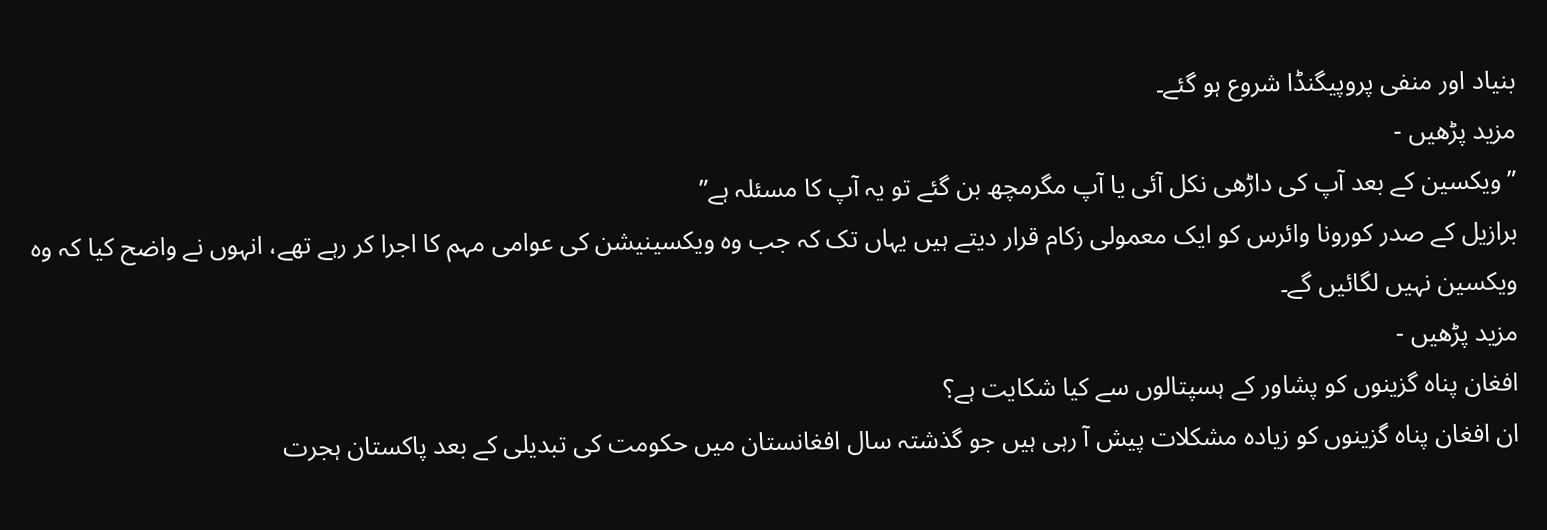بنیاد اور منفی پروپیگنڈا شروع ہو گئے۔
مزید پڑھیں -
”ویکسین کے بعد آپ کی داڑھی نکل آئی یا آپ مگرمچھ بن گئے تو یہ آپ کا مسئلہ ہے”
برازیل کے صدر کورونا وائرس کو ایک معمولی زکام قرار دیتے ہیں یہاں تک کہ جب وہ ویکسینیشن کی عوامی مہم کا اجرا کر رہے تھے، انہوں نے واضح کیا کہ وہ ویکسین نہیں لگائیں گے۔
مزید پڑھیں -
افغان پناہ گزینوں کو پشاور کے ہسپتالوں سے کیا شکایت ہے؟
ان افغان پناہ گزینوں کو زیادہ مشکلات پیش آ رہی ہیں جو گذشتہ سال افغانستان میں حکومت کی تبدیلی کے بعد پاکستان ہجرت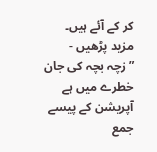کر کے آئے ہیں۔
مزید پڑھیں -
”زچہ بچہ کی جان خطرے میں ہے آپریشن کے پیسے جمع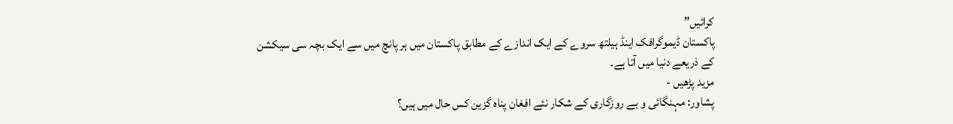کرائیں”
پاکستان ڈیموگرافک اینڈ ہیلتھ سروے کے ایک اندازے کے مطابق پاکستان میں ہر پانچ میں سے ایک بچہ سی سیکشن کے ذریعے دنیا میں آتا ہے۔
مزید پڑھیں -
پشاور: مہنگائی و بے روزگاری کے شکار نئے افغان پناہ گزین کس حال میں ہیں؟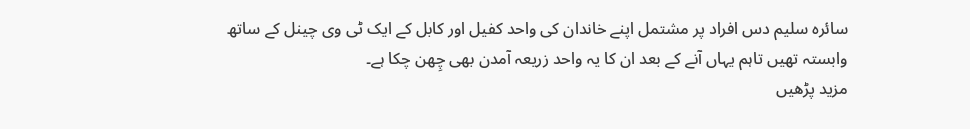سائرہ سلیم دس افراد پر مشتمل اپنے خاندان کی واحد کفیل اور کابل کے ایک ٹی وی چینل کے ساتھ وابستہ تھیں تاہم یہاں آنے کے بعد ان کا یہ واحد زریعہ آمدن بھی چِھن چکا ہے۔
مزید پڑھیں